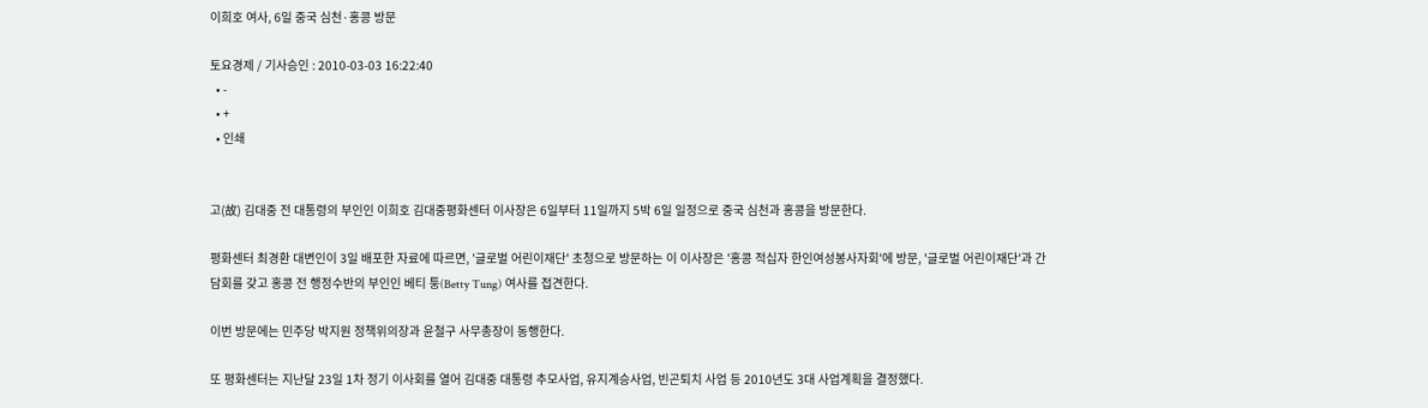이희호 여사, 6일 중국 심천·홍콩 방문

토요경제 / 기사승인 : 2010-03-03 16:22:40
  • -
  • +
  • 인쇄


고(故) 김대중 전 대통령의 부인인 이희호 김대중평화센터 이사장은 6일부터 11일까지 5박 6일 일정으로 중국 심천과 홍콩을 방문한다.

평화센터 최경환 대변인이 3일 배포한 자료에 따르면, '글로벌 어린이재단' 초청으로 방문하는 이 이사장은 '홍콩 적십자 한인여성봉사자회'에 방문, '글로벌 어린이재단'과 간담회를 갖고 홍콩 전 행정수반의 부인인 베티 퉁(Betty Tung) 여사를 접견한다.

이번 방문에는 민주당 박지원 정책위의장과 윤철구 사무총장이 동행한다.

또 평화센터는 지난달 23일 1차 정기 이사회를 열어 김대중 대통령 추모사업, 유지계승사업, 빈곤퇴치 사업 등 2010년도 3대 사업계획을 결정했다.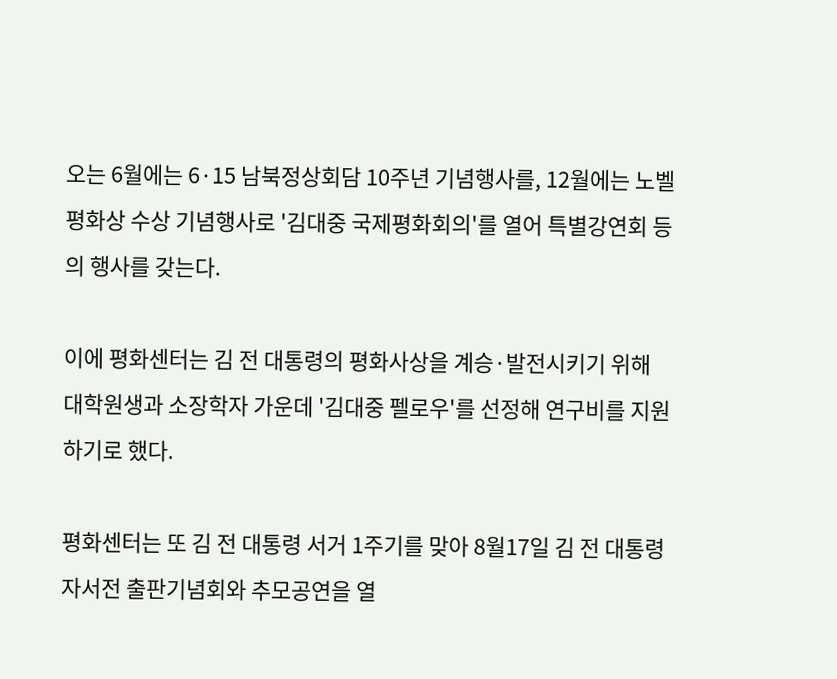오는 6월에는 6·15 남북정상회담 10주년 기념행사를, 12월에는 노벨평화상 수상 기념행사로 '김대중 국제평화회의'를 열어 특별강연회 등의 행사를 갖는다.

이에 평화센터는 김 전 대통령의 평화사상을 계승·발전시키기 위해 대학원생과 소장학자 가운데 '김대중 펠로우'를 선정해 연구비를 지원하기로 했다.

평화센터는 또 김 전 대통령 서거 1주기를 맞아 8월17일 김 전 대통령 자서전 출판기념회와 추모공연을 열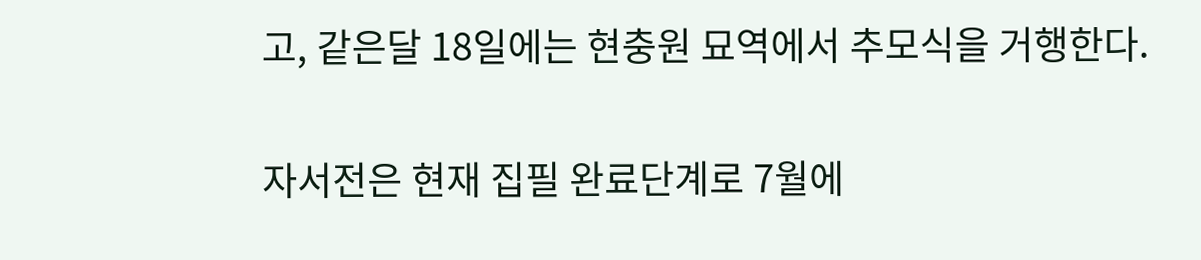고, 같은달 18일에는 현충원 묘역에서 추모식을 거행한다.

자서전은 현재 집필 완료단계로 7월에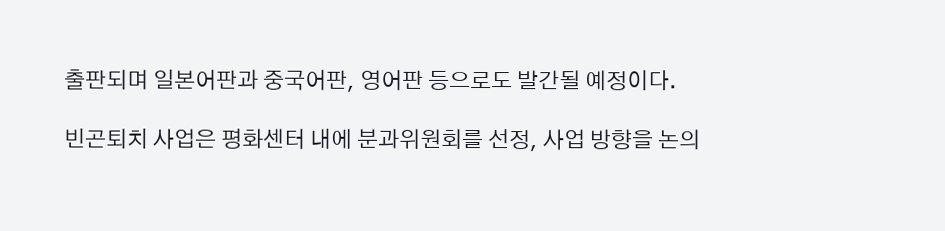출판되며 일본어판과 중국어판, 영어판 등으로도 발간될 예정이다.

빈곤퇴치 사업은 평화센터 내에 분과위원회를 선정, 사업 방향을 논의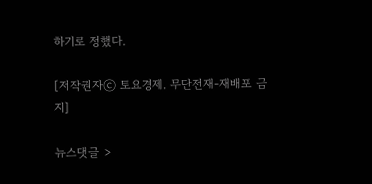하기로 정했다.

[저작권자ⓒ 토요경제. 무단전재-재배포 금지]

뉴스댓글 >